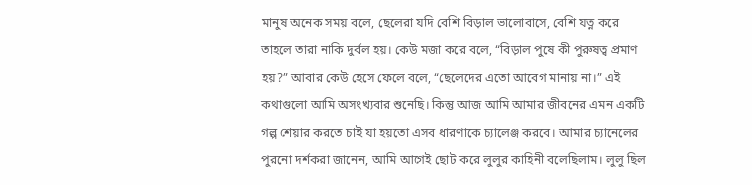মানুষ অনেক সময় বলে, ছেলেরা যদি বেশি বিড়াল ভালোবাসে, বেশি যত্ন করে তাহলে তারা নাকি দুর্বল হয়। কেউ মজা করে বলে, “বিড়াল পুষে কী পুরুষত্ব প্রমাণ হয়?” আবার কেউ হেসে ফেলে বলে, “ছেলেদের এতো আবেগ মানায় না।” এই কথাগুলো আমি অসংখ্যবার শুনেছি। কিন্তু আজ আমি আমার জীবনের এমন একটি গল্প শেয়ার করতে চাই যা হয়তো এসব ধারণাকে চ্যালেঞ্জ করবে। আমার চ্যানেলের পুরনো দর্শকরা জানেন, আমি আগেই ছোট করে লুলুর কাহিনী বলেছিলাম। লুলু ছিল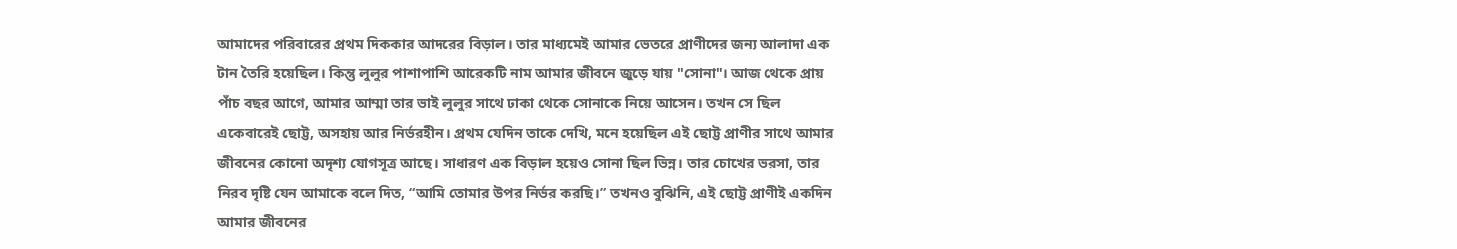আমাদের পরিবারের প্রথম দিককার আদরের বিড়াল। তার মাধ্যমেই আমার ভেতরে প্রাণীদের জন্য আলাদা এক টান তৈরি হয়েছিল। কিন্তু লুলুর পাশাপাশি আরেকটি নাম আমার জীবনে জুড়ে যায় "সোনা"। আজ থেকে প্রায় পাঁচ বছর আগে, আমার আম্মা তার ভাই লুলুর সাথে ঢাকা থেকে সোনাকে নিয়ে আসেন। তখন সে ছিল একেবারেই ছোট্ট, অসহায় আর নির্ভরহীন। প্রথম যেদিন তাকে দেখি, মনে হয়েছিল এই ছোট্ট প্রাণীর সাথে আমার জীবনের কোনো অদৃশ্য যোগসূত্র আছে। সাধারণ এক বিড়াল হয়েও সোনা ছিল ভিন্ন। তার চোখের ভরসা, তার নিরব দৃষ্টি যেন আমাকে বলে দিত, “আমি তোমার উপর নির্ভর করছি।” তখনও বুঝিনি, এই ছোট্ট প্রাণীই একদিন আমার জীবনের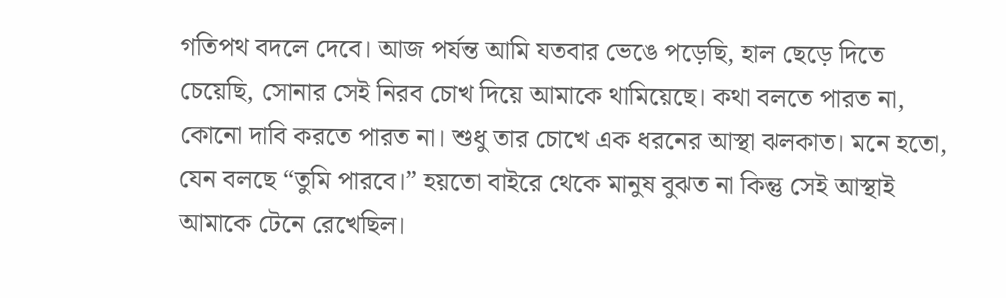গতিপথ বদলে দেবে। আজ পর্যন্ত আমি যতবার ভেঙে পড়েছি, হাল ছেড়ে দিতে চেয়েছি, সোনার সেই নিরব চোখ দিয়ে আমাকে থামিয়েছে। কথা বলতে পারত না, কোনো দাবি করতে পারত না। শুধু তার চোখে এক ধরনের আস্থা ঝলকাত। মনে হতো, যেন বলছে “তুমি পারবে।” হয়তো বাইরে থেকে মানুষ বুঝত না কিন্তু সেই আস্থাই আমাকে টেনে রেখেছিল।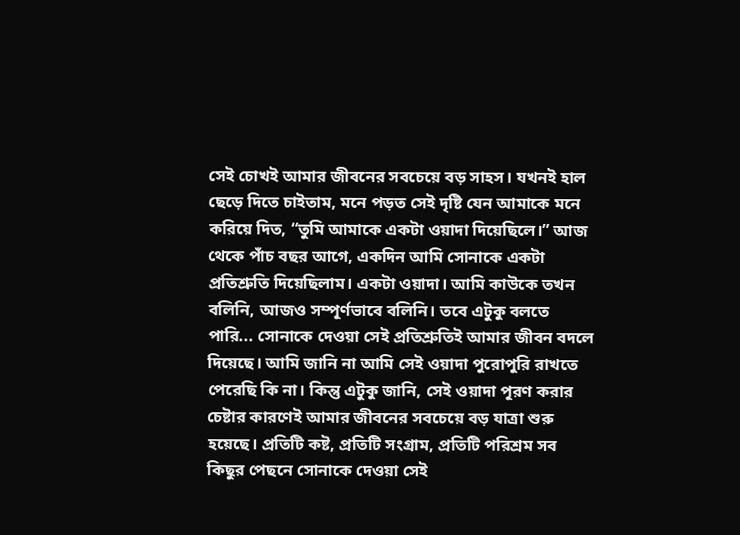সেই চোখই আমার জীবনের সবচেয়ে বড় সাহস। যখনই হাল ছেড়ে দিতে চাইতাম, মনে পড়ত সেই দৃষ্টি যেন আমাকে মনে করিয়ে দিত, “তুমি আমাকে একটা ওয়াদা দিয়েছিলে।” আজ থেকে পাঁচ বছর আগে, একদিন আমি সোনাকে একটা প্রতিশ্রুতি দিয়েছিলাম। একটা ওয়াদা। আমি কাউকে তখন বলিনি, আজও সম্পূর্ণভাবে বলিনি। তবে এটুকু বলতে পারি... সোনাকে দেওয়া সেই প্রতিশ্রুতিই আমার জীবন বদলে দিয়েছে। আমি জানি না আমি সেই ওয়াদা পুরোপুরি রাখতে পেরেছি কি না। কিন্তু এটুকু জানি, সেই ওয়াদা পূরণ করার চেষ্টার কারণেই আমার জীবনের সবচেয়ে বড় যাত্রা শুরু হয়েছে। প্রতিটি কষ্ট, প্রতিটি সংগ্রাম, প্রতিটি পরিশ্রম সব কিছুর পেছনে সোনাকে দেওয়া সেই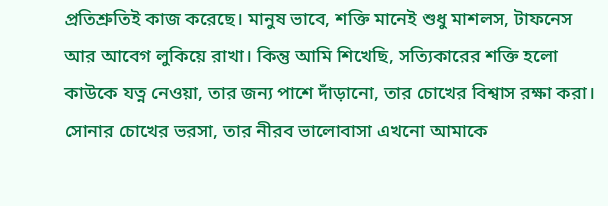প্রতিশ্রুতিই কাজ করেছে। মানুষ ভাবে, শক্তি মানেই শুধু মাশলস, টাফনেস আর আবেগ লুকিয়ে রাখা। কিন্তু আমি শিখেছি, সত্যিকারের শক্তি হলো কাউকে যত্ন নেওয়া, তার জন্য পাশে দাঁড়ানো, তার চোখের বিশ্বাস রক্ষা করা। সোনার চোখের ভরসা, তার নীরব ভালোবাসা এখনো আমাকে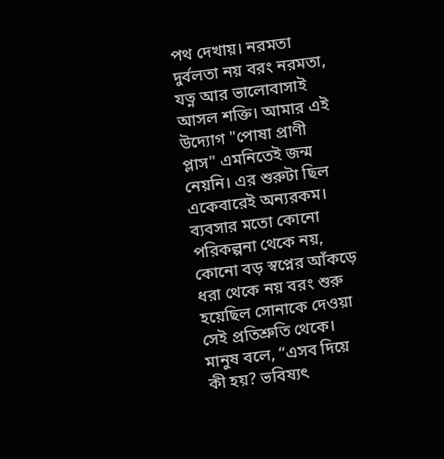পথ দেখায়। নরমতা দুর্বলতা নয় বরং নরমতা, যত্ন আর ভালোবাসাই আসল শক্তি। আমার এই উদ্যোগ "পোষা প্রাণী প্লাস" এমনিতেই জন্ম নেয়নি। এর শুরুটা ছিল একেবারেই অন্যরকম। ব্যবসার মতো কোনো পরিকল্পনা থেকে নয়, কোনো বড় স্বপ্নের আঁকড়ে ধরা থেকে নয় বরং শুরু হয়েছিল সোনাকে দেওয়া সেই প্রতিশ্রুতি থেকে। মানুষ বলে, “এসব দিয়ে কী হয়? ভবিষ্যৎ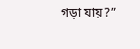গড়া যায়?”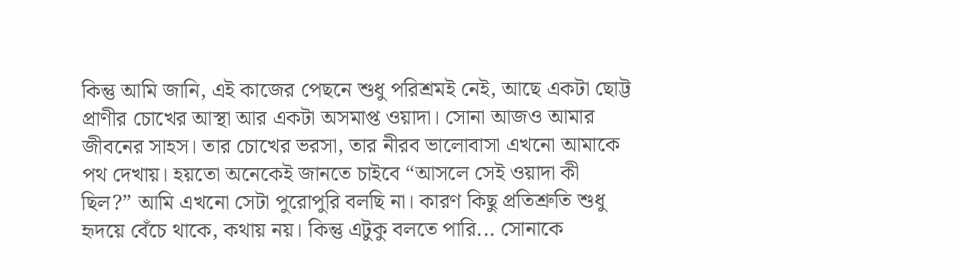কিন্তু আমি জানি, এই কাজের পেছনে শুধু পরিশ্রমই নেই, আছে একটা ছোট্ট প্রাণীর চোখের আস্থা আর একটা অসমাপ্ত ওয়াদা। সোনা আজও আমার জীবনের সাহস। তার চোখের ভরসা, তার নীরব ভালোবাসা এখনো আমাকে পথ দেখায়। হয়তো অনেকেই জানতে চাইবে “আসলে সেই ওয়াদা কী ছিল?” আমি এখনো সেটা পুরোপুরি বলছি না। কারণ কিছু প্রতিশ্রুতি শুধু হৃদয়ে বেঁচে থাকে, কথায় নয়। কিন্তু এটুকু বলতে পারি... সোনাকে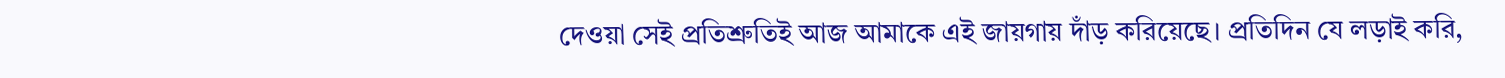দেওয়া সেই প্রতিশ্রুতিই আজ আমাকে এই জায়গায় দাঁড় করিয়েছে। প্রতিদিন যে লড়াই করি,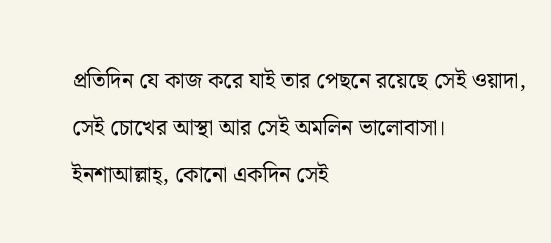প্রতিদিন যে কাজ করে যাই তার পেছনে রয়েছে সেই ওয়াদা, সেই চোখের আস্থা আর সেই অমলিন ভালোবাসা। ইনশাআল্লাহ্, কোনো একদিন সেই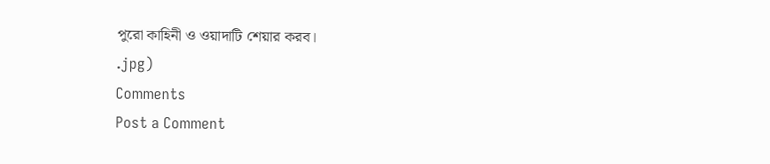পুরো কাহিনী ও ওয়াদাটি শেয়ার করব।
.jpg)
Comments
Post a Comment